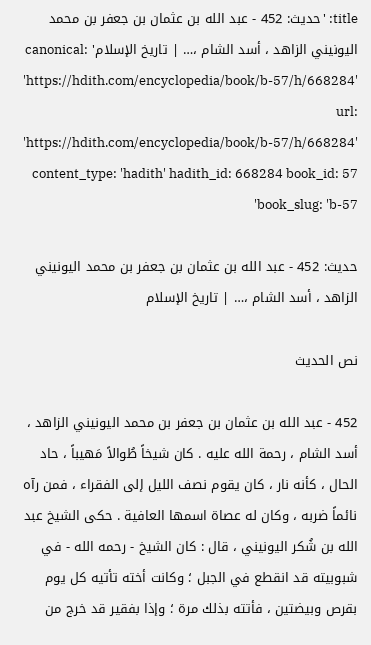title: 'حديث: 452 - عبد الله بن عثمان بن جعفر بن محمد اليونيني الزاهد ، أسد الشام ،… | تاريخ الإسلام' canonical: 'https://hdith.com/encyclopedia/book/b-57/h/668284' url: 'https://hdith.com/encyclopedia/book/b-57/h/668284' content_type: 'hadith' hadith_id: 668284 book_id: 57 book_slug: 'b-57'

حديث: 452 - عبد الله بن عثمان بن جعفر بن محمد اليونيني الزاهد ، أسد الشام ،… | تاريخ الإسلام

نص الحديث

452 - عبد الله بن عثمان بن جعفر بن محمد اليونيني الزاهد ، أسد الشام ، رحمة الله عليه . كان شيخاً طُوالاً مَهيباً ، حاد الحال ، كأنه نار ، كان يقوم نصف الليل إلى الفقراء ، فمن رآه نائماً ضربه ، وكان له عصاة اسمها العافية . حكى الشيخ عبد الله بن شُكر اليونيني ، قال : كان الشيخ - رحمه الله - في شبوبيته قد انقطع في الجبل ؛ وكانت أخته تأتيه كل يوم بقرص وبيضتين ، فأتته بذلك مرة ؛ وإذا بفقير قد خرج من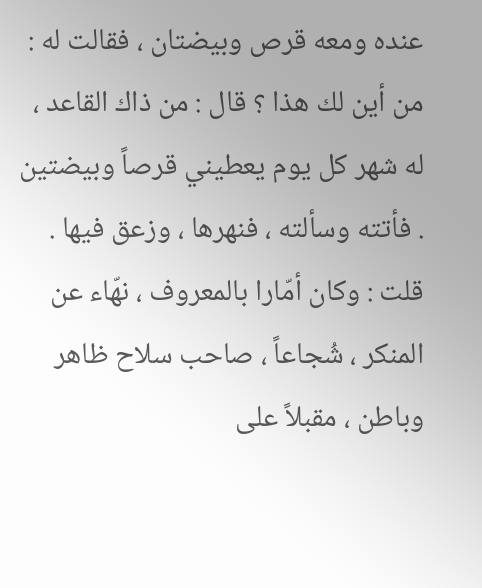عنده ومعه قرص وبيضتان ، فقالت له : من أين لك هذا ؟ قال : من ذاك القاعد ، له شهر كل يوم يعطيني قرصاً وبيضتين . فأتته وسألته ، فنهرها ، وزعق فيها . قلت : وكان أمّارا بالمعروف ، نهّاء عن المنكر ، شُجاعاً ، صاحب سلاح ظاهر وباطن ، مقبلاً على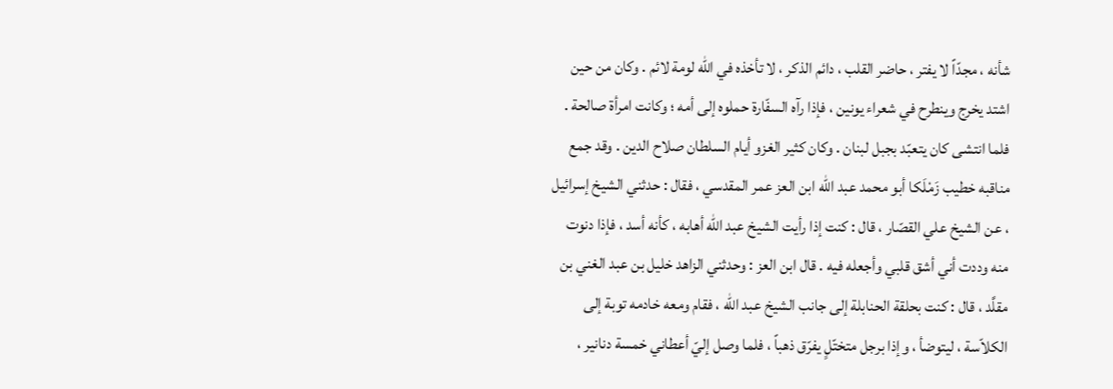شأنه ، مجدّاً لا يفتر ، حاضر القلب ، دائم الذكر ، لا تأخذه في الله لومة لائم . وكان من حين اشتد يخرج وينطرح في شعراء يونين ، فإذا رآه السفّارة حملوه إلى أمه ؛ وكانت امرأة صالحة . فلما انتشى كان يتعبّد بجبل لبنان . وكان كثير الغزو أيام السلطان صلاح الدين . وقد جمع مناقبه خطيب زَمْلَكا أبو محمد عبد الله ابن العز عمر المقدسي ، فقال : حدثني الشيخ إسرائيل ، عن الشيخ علي القصّار ، قال : كنت إذا رأيت الشيخ عبد الله أهابه ، كأنه أسد ، فإذا دنوت منه وددت أني أشق قلبي وأجعله فيه . قال ابن العز : وحدثني الزاهد خليل بن عبد الغني بن مقلَّد ، قال : كنت بحلقة الحنابلة إلى جانب الشيخ عبد الله ، فقام ومعه خادمه توبة إلى الكلاّسة ، ليتوضأ ، وإذا برجل متختّلٍ يفرّق ذهباً ، فلما وصل إليّ أعطاني خمسة دنانير ،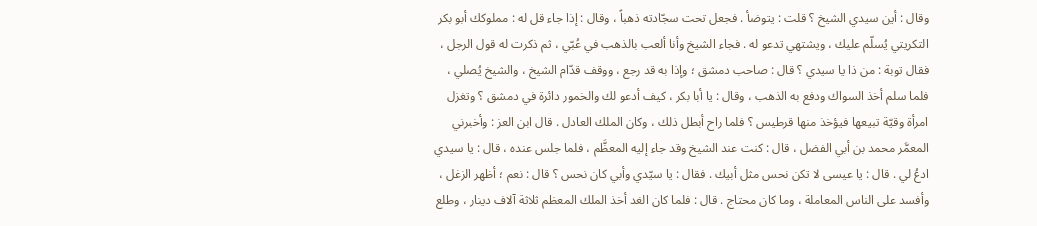وقال : أين سيدي الشيخ ؟ قلت : يتوضأ . فجعل تحت سجّادته ذهباً ، وقال : إذا جاء قل له : مملوكك أبو بكر التكريتي يُسلّم عليك ، ويشتهي تدعو له . فجاء الشيخ وأنا ألعب بالذهب في عُبّي ، ثم ذكرت له قول الرجل ، فقال توبة : من ذا يا سيدي ؟ قال : صاحب دمشق ؛ وإذا به قد رجع ، ووقف قدّام الشيخ ، والشيخ يُصلي ، فلما سلم أخذ السواك ودفع به الذهب ، وقال : يا أبا بكر ، كيف أدعو لك والخمور دائرة في دمشق ؟ وتغزل امرأة وقيّة تبيعها فيؤخذ منها قرطيس ؟ فلما راح أبطل ذلك ، وكان الملك العادل . قال ابن العز : وأخبرني المعمَّر محمد بن أبي الفضل ، قال : كنت عند الشيخ وقد جاء إليه المعظَّم ، فلما جلس عنده ، قال : يا سيدي ادعُ لي . قال : يا عيسى لا تكن نحس مثل أبيك . فقال : يا سيّدي وأبي كان نحس ؟ قال : نعم ؛ أظهر الزغل ، وأفسد على الناس المعاملة ، وما كان محتاج . قال : فلما كان الغد أخذ الملك المعظم ثلاثة آلاف دينار ، وطلع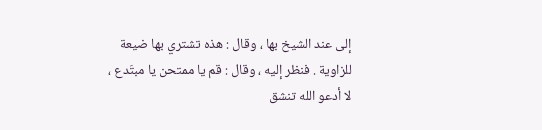إلى عند الشيخ بها ، وقال : هذه تشتري بها ضيعة للزاوية . فنظر إليه ، وقال : قم يا ممتحن يا مبتَدع ، لا أدعو الله تنشق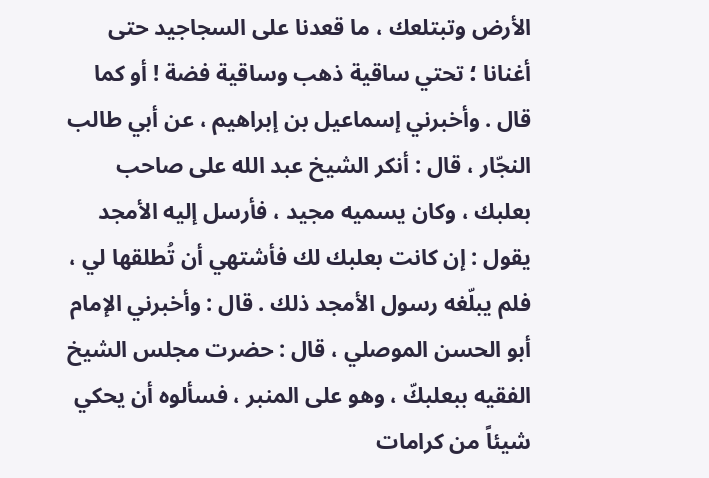الأرض وتبتلعك ، ما قعدنا على السجاجيد حتى أغنانا ؛ تحتي ساقية ذهب وساقية فضة ! أو كما قال . وأخبرني إسماعيل بن إبراهيم ، عن أبي طالب النجّار ، قال : أنكر الشيخ عبد الله على صاحب بعلبك ، وكان يسميه مجيد ، فأرسل إليه الأمجد يقول : إن كانت بعلبك لك فأشتهي أن تُطلقها لي ، فلم يبلّغه رسول الأمجد ذلك . قال : وأخبرني الإمام أبو الحسن الموصلي ، قال : حضرت مجلس الشيخ الفقيه ببعلبكّ ، وهو على المنبر ، فسألوه أن يحكي شيئاً من كرامات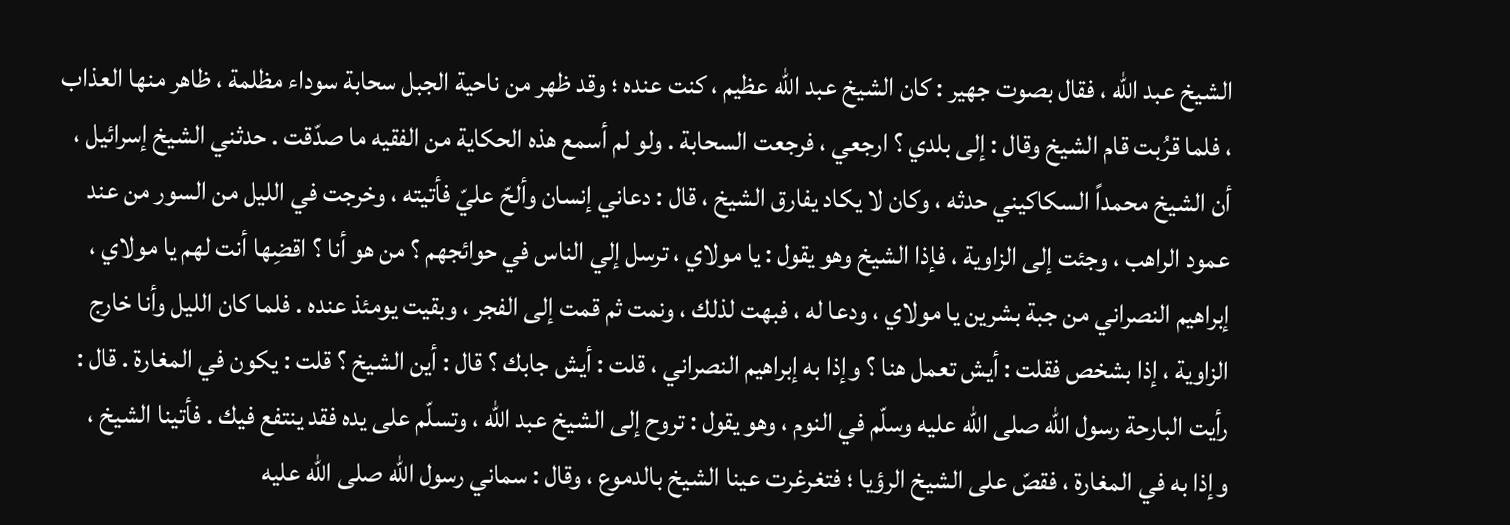الشيخ عبد الله ، فقال بصوت جهير : كان الشيخ عبد الله عظيم ، كنت عنده ؛ وقد ظهر من ناحية الجبل سحابة سوداء مظلمة ، ظاهر منها العذاب ، فلما قرُبت قام الشيخ وقال : إلى بلدي ؟ ارجعي ، فرجعت السحابة . ولو لم أسمع هذه الحكاية من الفقيه ما صدّقت . حدثني الشيخ إسرائيل ، أن الشيخ محمداً السكاكيني حدثه ، وكان لا يكاد يفارق الشيخ ، قال : دعاني إنسان وألحّ عليّ فأتيته ، وخرجت في الليل من السور من عند عمود الراهب ، وجئت إلى الزاوية ، فإذا الشيخ وهو يقول : يا مولاي ، ترسل إلي الناس في حوائجهم ؟ من هو أنا ؟ اقضِها أنت لهم يا مولاي ، إبراهيم النصراني من جبة بشرين يا مولاي ، ودعا له ، فبهت لذلك ، ونمت ثم قمت إلى الفجر ، وبقيت يومئذ عنده . فلما كان الليل وأنا خارج الزاوية ، إذا بشخص فقلت : أيش تعمل هنا ؟ وإذا به إبراهيم النصراني ، قلت : أيش جابك ؟ قال : أين الشيخ ؟ قلت : يكون في المغارة . قال : رأيت البارحة رسول الله صلى الله عليه وسلّم في النوم ، وهو يقول : تروح إلى الشيخ عبد الله ، وتسلّم على يده فقد ينتفع فيك . فأتينا الشيخ ، وإذا به في المغارة ، فقصّ على الشيخ الرؤيا ؛ فتغرغرت عينا الشيخ بالدموع ، وقال : سماني رسول الله صلى الله عليه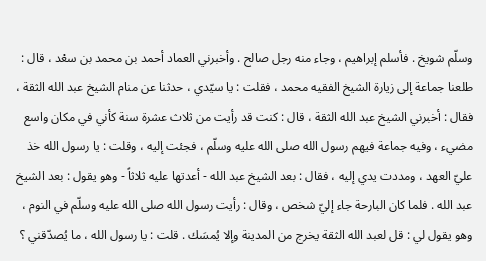وسلّم شويخ . فأسلم إبراهيم ، وجاء منه رجل صالح . وأخبرني العماد أحمد بن محمد بن سعْد ، قال : طلعنا جماعة إلى زيارة الشيخ الفقيه محمد ، فقلت : يا سيّدي ، حدثنا عن منام الشيخ عبد الله الثقة ، فقال : أخبرني الشيخ عبد الله الثقة ، قال : كنت قد رأيت من ثلاث عشرة سنة كأني في مكان واسع مضيء ، وفيه جماعة فيهم رسول الله صلى الله عليه وسلّم ، فجئت إليه ، وقلت : يا رسول الله خذ عليّ العهد ، ومددت يدي إليه ، فقال : بعد الشيخ عبد الله - أعدتها عليه ثلاثاً - وهو يقول : بعد الشيخ عبد الله . فلما كان البارحة جاء إليّ شخص ، وقال : رأيت رسول الله صلى الله عليه وسلّم في النوم ، وهو يقول لي : قل لعبد الله الثقة يخرج من المدينة وإلا يُمسَك . قلت : يا رسول الله ، ما يُصدّقني ؟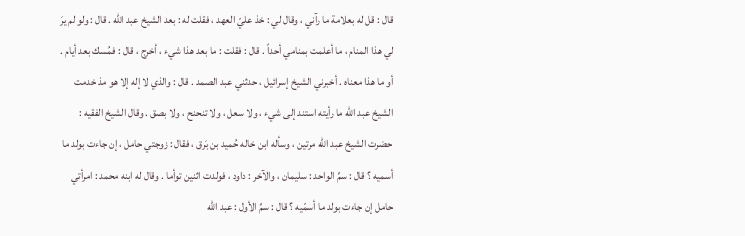قال : قل له بعلامة ما رآني ، وقال لي : خذ عليّ العهد ، فقلت له : بعد الشيخ عبد الله . قال : ولو لم يرَ لي هذا المنام ، ما أعلمت بمنامي أحداً . قال : فقلت : ما بعد هذا شيء ، أخرج ، قال : فمُسك بعد أيام . أو ما هذا معناه . أخبرني الشيخ إسرائيل ، حدثني عبد الصمد . قال : والذي لا إله إلا هو مذ خدمت الشيخ عبد الله ما رأيته استند إلى شيء ، ولا سعل ، ولا تنحنح ، ولا بصق . وقال الشيخ الفقيه : حضرت الشيخ عبد الله مرتين ، وسأله ابن خاله حُميد بن بَرق ، فقال : زوجتي حامل ، إن جاءت بولد ما أسميه ؟ قال : سمِّ الواحد : سليمان ، والآخر : داود ، فولدت اثنين توأما . وقال له ابنه محمد : امرأتي حامل إن جاءت بولد ما أسمّيه ؟ قال : سمِّ الأول : عبد الله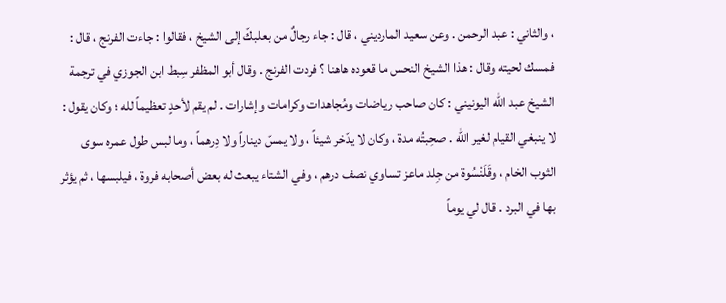، والثاني : عبد الرحمن . وعن سعيد المارديني ، قال : جاء رجالٌ من بعلبكّ إلى الشيخ ، فقالوا : جاءت الفرنج ، قال : فمسك لحيته وقال : هذا الشيخ النحس ما قعوده هاهنا ؟ فردت الفرنج . وقال أبو المظفر سِبط ابن الجوزي في ترجمة الشيخ عبد الله اليونيني : كان صاحب رياضات ومُجاهدات وكرامات وإشارات . لم يقم لأحدٍ تعظيماً لله ؛ وكان يقول : لا ينبغي القيام لغير الله . صحِبتُه مدة ، وكان لا يدّخر شيئاً ، ولا يمسّ ديناراً ولا دِرهماً ، وما لبس طول عمره سوى الثوب الخام ، وقَلَنْسُوة من جِلد ماعز تساوي نصف درهم ، وفي الشتاء يبعث له بعض أصحابه فروة ، فيلبسها ، ثم يؤثر بها في البرد . قال لي يوماً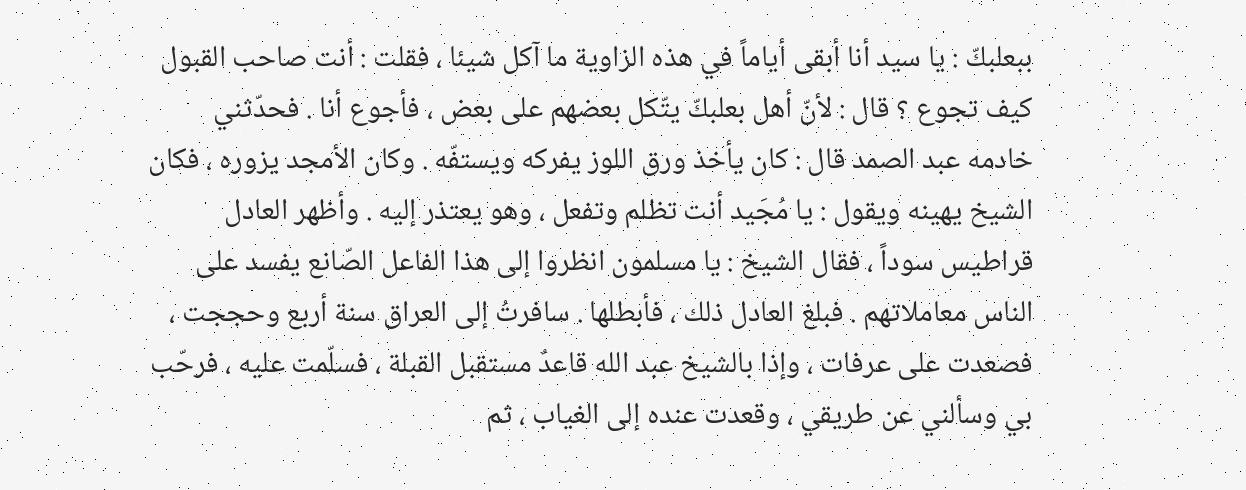ببعلبكّ : يا سيد أنا أبقى أياماً في هذه الزاوية ما آكل شيئا ، فقلت : أنت صاحب القبول كيف تجوع ؟ قال : لأنّ أهل بعلبكّ يتّكل بعضهم على بعض ، فأجوع أنا . فحدّثني خادمه عبد الصمد قال : كان يأخذ ورق اللوز يفركه ويستفّه . وكان الأمجد يزوره ، فكان الشيخ يهينه ويقول : يا مُجَيد أنت تظلم وتفعل ، وهو يعتذر إليه . وأظهر العادل قراطيس سوداً ، فقال الشيخ : يا مسلمون انظروا إلى هذا الفاعل الصّانع يفسد على الناس معاملاتهم . فبلغ العادل ذلك ، فأبطلها . سافرتُ إلى العراق سنة أربع وحججت ، فصعدت على عرفات ، وإذا بالشيخ عبد الله قاعدٌ مستقبل القبلة ، فسلّمت عليه ، فرحّب بي وسألني عن طريقي ، وقعدت عنده إلى الغياب ، ثم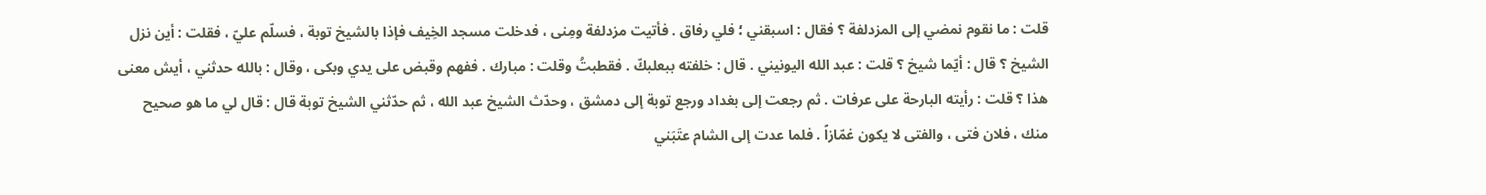قلت : ما نقوم نمضي إلى المزدلفة ؟ فقال : اسبقني ؛ فلي رفاق . فأتيت مزدلفة ومِنى ، فدخلت مسجد الخِيف فإذا بالشيخ توبة ، فسلّم عليّ ، فقلت : أين نزل الشيخ ؟ قال : أيّما شيخ ؟ قلت : عبد الله اليونيني . قال : خلفته ببعلبكّ . فقطبتُ وقلت : مبارك . ففهم وقبض على يدي وبكى ، وقال : بالله حدثني ، أيش معنى هذا ؟ قلت : رأيته البارحة على عرفات . ثم رجعت إلى بغداد ورجع توبة إلى دمشق ، وحدّث الشيخ عبد الله ، ثم حدّثني الشيخ توبة قال : قال لي ما هو صحيح منك ، فلان فتى ، والفتى لا يكون غمّازاً . فلما عدت إلى الشام عتَبَني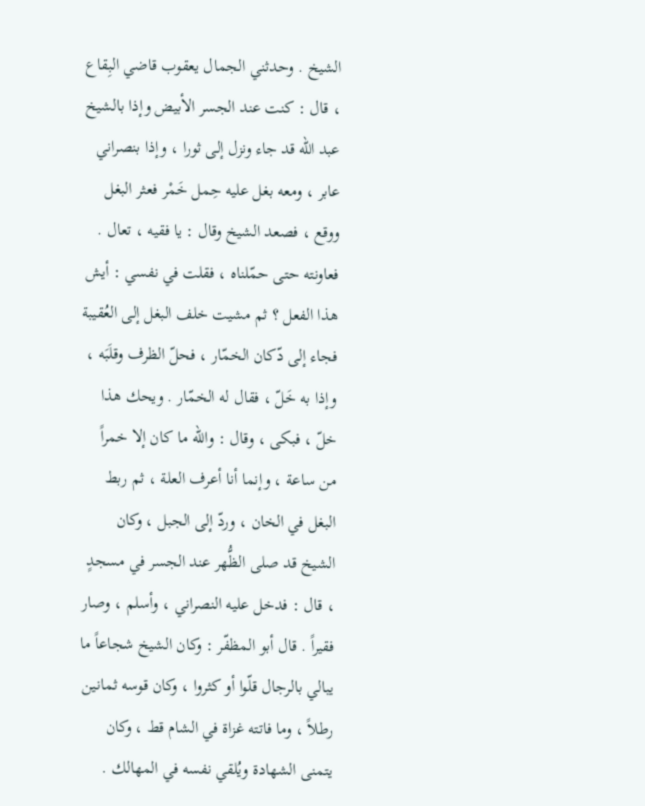الشيخ . وحدثني الجمال يعقوب قاضي البِقاع ، قال : كنت عند الجسر الأبيض وإذا بالشيخ عبد الله قد جاء ونزل إلى ثورا ، وإذا بنصراني عابر ، ومعه بغل عليه حِمل خَمْر فعثر البغل ووقع ، فصعد الشيخ وقال : يا فقيه ، تعال . فعاونته حتى حمّلناه ، فقلت في نفسي : أيش هذا الفعل ؟ ثم مشيت خلف البغل إلى العُقيبة فجاء إلى دّكان الخمّار ، فحلّ الظرف وقلَبَه ، وإذا به خَلّ ، فقال له الخمّار . ويحك هذا خلّ ، فبكى ، وقال : والله ما كان إلا خمراً من ساعة ، وإنما أنا أعرف العلة ، ثم ربط البغل في الخان ، وردّ إلى الجبل ، وكان الشيخ قد صلى الظُّهر عند الجسر في مسجدٍ ، قال : فدخل عليه النصراني ، وأسلم ، وصار فقيراً . قال أبو المظفّر : وكان الشيخ شجاعاً ما يبالي بالرجال قلّوا أو كثروا ، وكان قوسه ثمانين رطلاً ، وما فاتته غزاة في الشام قط ، وكان يتمنى الشهادة ويُلقي نفسه في المهالك .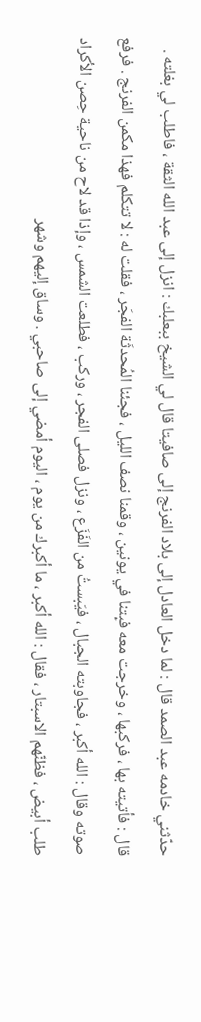حدّثني خادمه عبد الصمد قال : لما دخل العادل إلى بلاد الفرنج إلى صافيتا قال لي الشيخ ببعلبك : انزل إلى عبد الله الثقة ، فاطلب لي بغلته . قال : فأتيته بها ، فركبها ، وخرجت معه فبِتنا في يونين ، وقمنا نصف الليل ، فجئنا المُحدثَة الفجَر ، فقلت له : لا تتكلم فهذا مكمن الفرنج . فرفع صوته وقال : الله أكبر ، فجاوبته الجبال ، فيَبستُ من الفَزَع ، ونزل فصلى الفجر ، وركب ، فطلعت الشمس ، وإذا قد لاح من ناحية حِصن الأكراد طلب أبيض ، فظنّهم الاسبتار ، فقال : الله أكبر ، ما أكبرك من يوم ، اليوم أمضي إلى صاحبي . وساق إليهم وشهر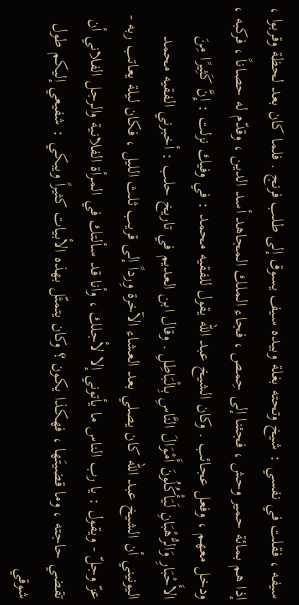سيفه ، فقلت في نفسي : شيخ وتحته بغلة وبيده سيف يسوق إلى طلب فرنج . فلما كان بعد لحظة وقربوا ، إذا هم بمائة حمير وحش ، فجئنا إلى حِمص ، فجاء الملك المجاهد أسد الدين ، وقدّم له حصاناً ، فركبه ، ودخل معهم ، وفعل عجائب . وكان الشيخ عبد الله يقول للفقيه محمد : في وفيك نزلت : إِنَّ كَثِيرًا مِنَ الأَحْبَارِ وَالرُّهْبَانِ لَيَأْكُلُونَ أَمْوَالَ النَّاسِ بِالْبَاطِلِ . وقال ابن العديم في تاريخ حلب : أخبرني الفقيه محمد اليونيني أن الشيخ عبد الله كان يصلي بعد العشاء الآخرة وِرداً إلى قريب ثلث الليل ، فكان ليلة يعاتب ربه - عزّ وجلّ - ويقول : يا رب الناس ما يأتوني إلا لأجلك ، وأنا قد سألتك في المرأة الفلانية والرجل الفلاني أن تقضي حاجته ، وما قضيتَها ، فهكذا يكون ؟ وكان يتمثّل بهذه الأبيات كثيراً ويبكي : شفيعي إليكم طول شوقي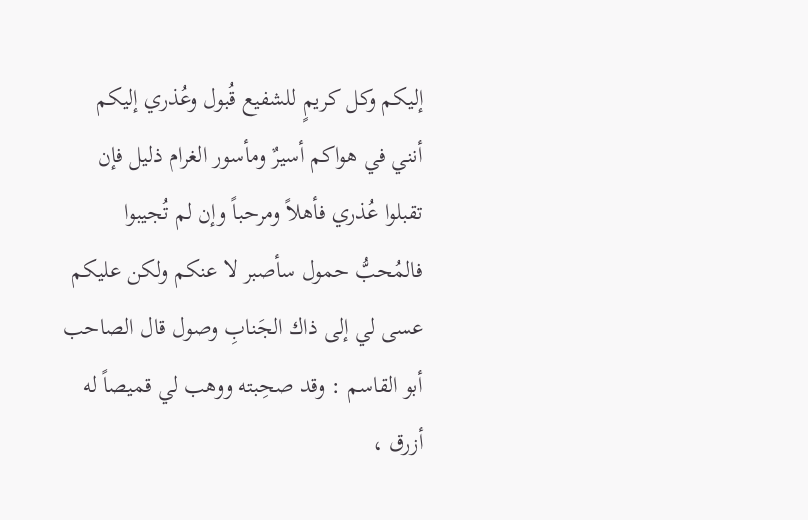إليكم وكل كريمٍ للشفيع قُبول وعُذري إليكم أنني في هواكم أسيرٌ ومأسور الغرام ذليل فإن تقبلوا عُذري فأهلاً ومرحباً وإن لم تُجيبوا فالمُحبُّ حمول سأصبر لا عنكم ولكن عليكم عسى لي إلى ذاك الجَنابِ وصول قال الصاحب أبو القاسم : وقد صحِبته ووهب لي قميصاً له أزرق ،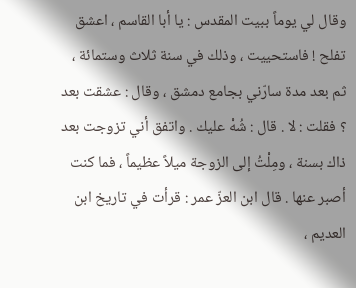وقال لي يوماً ببيت المقدس : يا أبا القاسم ، اعشق تفلح ! فاستحييت ، وذلك في سنة ثلاث وستمائة ، ثم بعد مدة سارّني بجامع دمشق ، وقال : عشقت بعد ؟ فقلت : لا . قال : شُهْ عليك . واتفق أني تزوجت بعد ذاك بسنة ، ومِلْتُ إلى الزوجة ميلاً عظيماً ، فما كنت أصبر عنها . قال ابن العزّ عمر : قرأت في تاريخ ابن العديم ،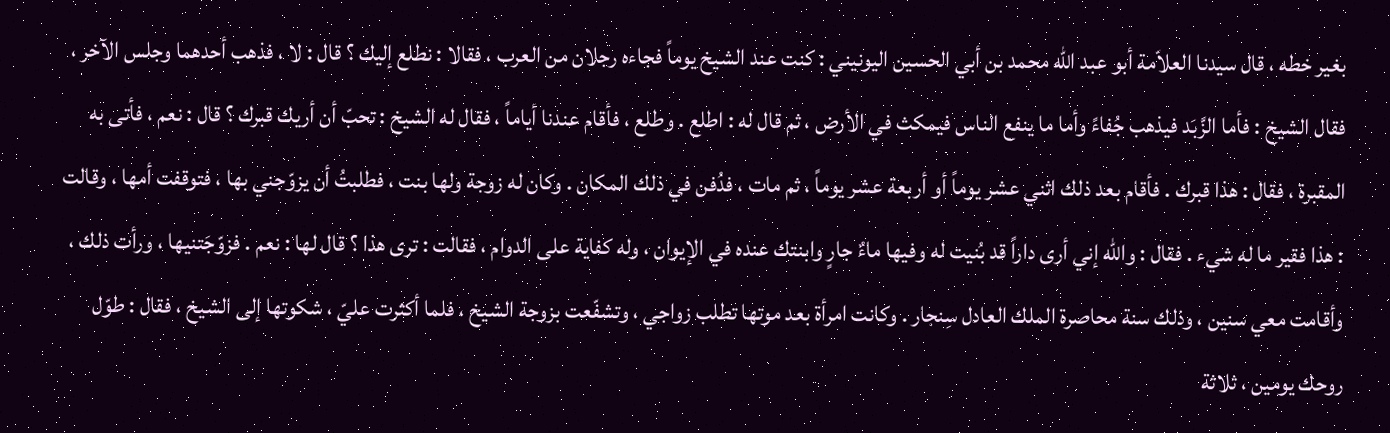بغير خطه ، قال سيدنا العلاّمة أبو عبد الله محمد بن أبي الحسين اليونيني : كنت عند الشيخ يوماً فجاءه رجلان من العرب ، فقالا : نطلع إليك ؟ قال : لا ، فذهب أحدهما وجلس الآخر ، فقال الشيخ : فأما الزَّبَد فيذهب جُفاءً وأما ما ينفع الناس فيمكث في الأرض ، ثم قال له : اطلع . وطلع ، فأقام عندنا أياماً ، فقال له الشيخ : تحبّ أن أريك قبرك ؟ قال : نعم ، فأتى به المقبرة ، فقال : هذا قبرك . فأقام بعد ذلك اثني عشر يوماً أو أربعة عشر يوماً ، ثم مات ، فدُفن في ذلك المكان . وكان له زوجة ولها بنت ، فطلبتُ أن يزوّجني بها ، فتوقفت أمها ، وقالت : هذا فقير ما له شيء . فقال : والله إني أرى داراً قد بُنيت له وفيها ماءٌ جارٍ وابنتك عنده في الإيوان ، وله كفاية على الدوام ، فقالت : ترى هذا ؟ قال لها : نعم . فزوّجَتنيها ، ورأت ذلك ، وأقامت معي سنين ، وذلك سنة محاصرة الملك العادل سِنجار . وكانت امرأة بعد موتها تطلب زواجي ، وتشفّعت بزوجة الشيخ ، فلما أكثرت عليّ ، شكوتها إلى الشيخ ، فقال : طوّل روحك يومين ، ثلاثة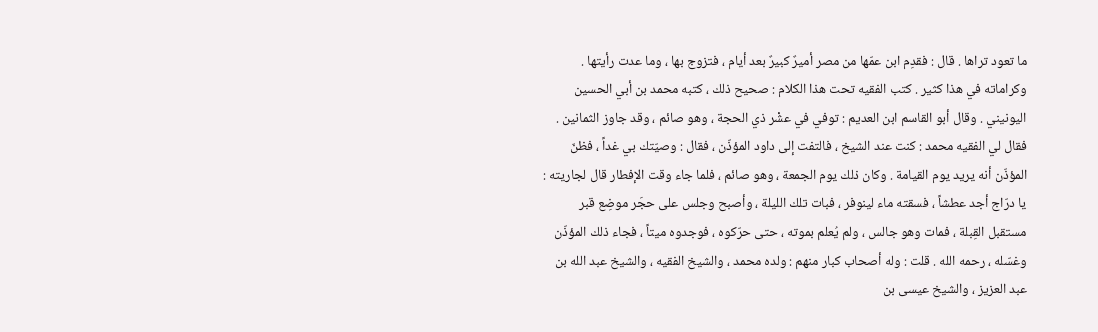ما تعود تراها . قال : فقدِم ابن عمّها من مصر أميرٌ كبيرٌ بعد أيام ، فتزوج بها ، وما عدت رأيتها . وكراماته في هذا كثير . كتب الفقيه تحت هذا الكلام : صحيح ذلك ، كتبه محمد بن أبي الحسين اليونيني . وقال أبو القاسم ابن العديم : توفي في عشْر ذي الحجة ، وهو صائم ، وقد جاوز الثمانين . فقال لي الفقيه محمد : كنت عند الشيخ ، فالتفت إلى داود المؤذّن ، فقال : وصيّتك بي غداً ، فظنّ المؤذّن أنه يريد يوم القيامة . وكان ذلك يوم الجمعة ، وهو صائم ، فلما جاء وقت الإفطار قال لجاريته : يا درّاج أجد عطشاً ، فسقته ماء لينوفر ، فبات تلك الليلة ، وأصبح وجلس على حجَر موضِع قبر مستقبل القِبلة ، فمات وهو جالس ، ولم يُعلم بموته ، حتى حرّكوه ، فوجدوه ميتاً ، فجاء ذلك المؤذّن وغسّله ، رحمه الله . قلت : وله أصحاب كبار منهم : ولده محمد ، والشيخ الفقيه ، والشيخ عبد الله بن عبد العزيز ، والشيخ عيسى بن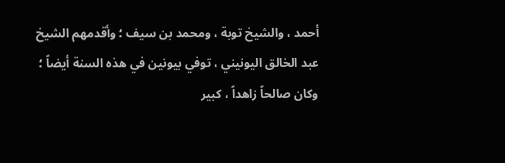أحمد ، والشيخ توبة ، ومحمد بن سيف ؛ وأقدمهم الشيخ عبد الخالق اليونيني ، توفي بيونين في هذه السنة أيضاً ؛ وكان صالحاً زاهداً ، كبير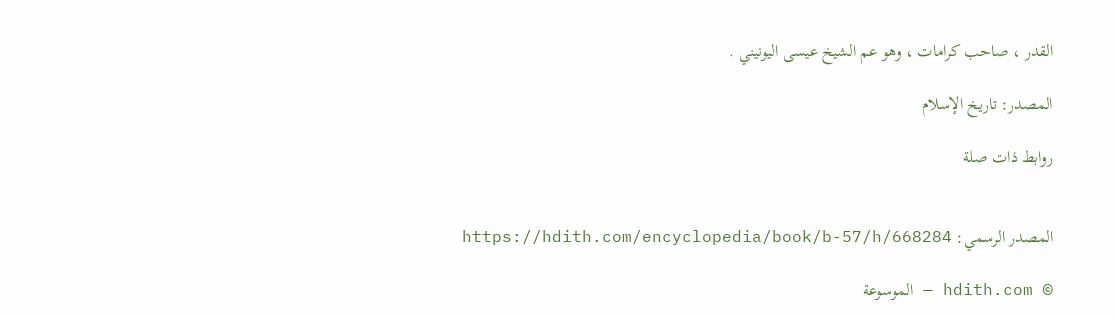القدر ، صاحب كرامات ، وهو عم الشيخ عيسى اليونيني .

المصدر: تاريخ الإسلام

روابط ذات صلة


المصدر الرسمي: https://hdith.com/encyclopedia/book/b-57/h/668284

© hdith.com — الموسوعة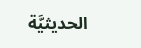الحديثيَّة